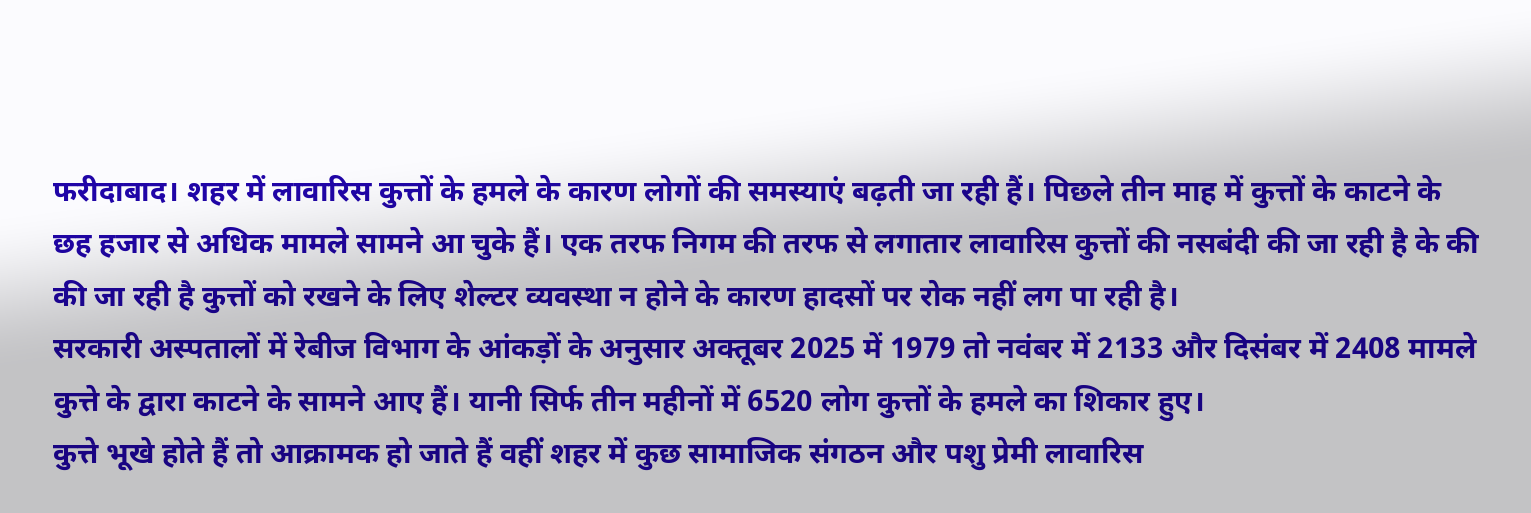फरीदाबाद। शहर में लावारिस कुत्तों के हमले के कारण लोगों की समस्याएं बढ़ती जा रही हैं। पिछले तीन माह में कुत्तों के काटने के छह हजार से अधिक मामले सामने आ चुके हैं। एक तरफ निगम की तरफ से लगातार लावारिस कुत्तों की नसबंदी की जा रही है के की की जा रही है कुत्तों को रखने के लिए शेल्टर व्यवस्था न होने के कारण हादसों पर रोक नहीं लग पा रही है।
सरकारी अस्पतालों में रेबीज विभाग के आंकड़ों के अनुसार अक्तूबर 2025 में 1979 तो नवंबर में 2133 और दिसंबर में 2408 मामले कुत्ते के द्वारा काटने के सामने आए हैं। यानी सिर्फ तीन महीनों में 6520 लोग कुत्तों के हमले का शिकार हुए।
कुत्ते भूखे होते हैं तो आक्रामक हो जाते हैं वहीं शहर में कुछ सामाजिक संगठन और पशु प्रेमी लावारिस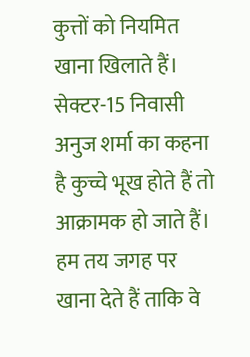कुत्तों को नियमित खाना खिलाते हैं। सेक्टर-15 निवासी अनुज शर्मा का कहना है कुच्चे भूख होते हैं तो आक्रामक हो जाते हैं। हम तय जगह पर खाना देते हैं ताकि वे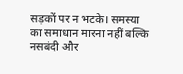सड़कों पर न भटके। समस्या का समाधान मारना नहीं बल्कि नसबंदी और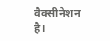वैक्सीनेशन है।